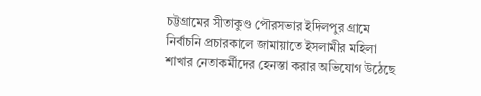চট্টগ্রামের সীতাকুণ্ড পৌরসভার ইদিলপুর গ্রামে নির্বাচনি প্রচারকালে জামায়াতে ইসলামীর মহিলা শাখার নেতাকর্মীদের হেনস্তা করার অভিযোগ উঠেছে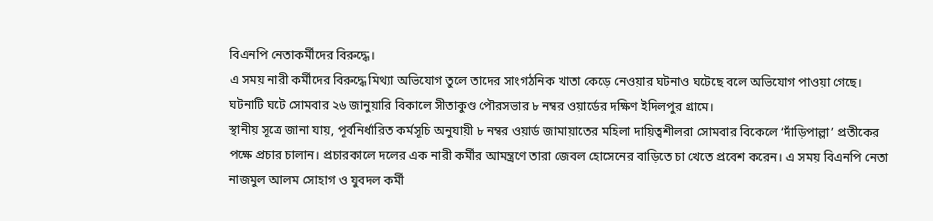বিএনপি নেতাকর্মীদের বিরুদ্ধে।
এ সময় নারী কর্মীদের বিরুদ্ধে মিথ্যা অভিযোগ তুলে তাদের সাংগঠনিক খাতা কেড়ে নেওয়ার ঘটনাও ঘটেছে বলে অভিযোগ পাওয়া গেছে।
ঘটনাটি ঘটে সোমবার ২৬ জানুয়ারি বিকালে সীতাকুণ্ড পৌরসভার ৮ নম্বর ওয়ার্ডের দক্ষিণ ইদিলপুর গ্রামে।
স্থানীয় সূত্রে জানা যায়, পূর্বনির্ধারিত কর্মসূচি অনুযায়ী ৮ নম্বর ওয়ার্ড জামায়াতের মহিলা দায়িত্বশীলরা সোমবার বিকেলে ‘দাঁড়িপাল্লা’ প্রতীকের পক্ষে প্রচার চালান। প্রচারকালে দলের এক নারী কর্মীর আমন্ত্রণে তারা জেবল হোসেনের বাড়িতে চা খেতে প্রবেশ করেন। এ সময় বিএনপি নেতা নাজমুল আলম সোহাগ ও যুবদল কর্মী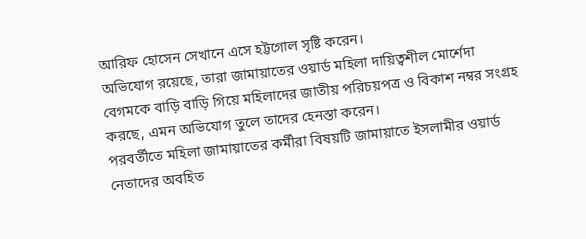আরিফ হোসেন সেখানে এসে হট্টগোল সৃষ্টি করেন।
অভিযোগ রয়েছে, তারা জামায়াতের ওয়ার্ড মহিলা দায়িত্বশীল মোর্শেদা বেগমকে বাড়ি বাড়ি গিয়ে মহিলাদের জাতীয় পরিচয়পত্র ও বিকাশ নম্বর সংগ্রহ করছে, এমন অভিযোগ তুলে তাদের হেনস্তা করেন।
পরবর্তীতে মহিলা জামায়াতের কর্মীরা বিষয়টি জামায়াতে ইসলামীর ওয়ার্ড নেতাদের অবহিত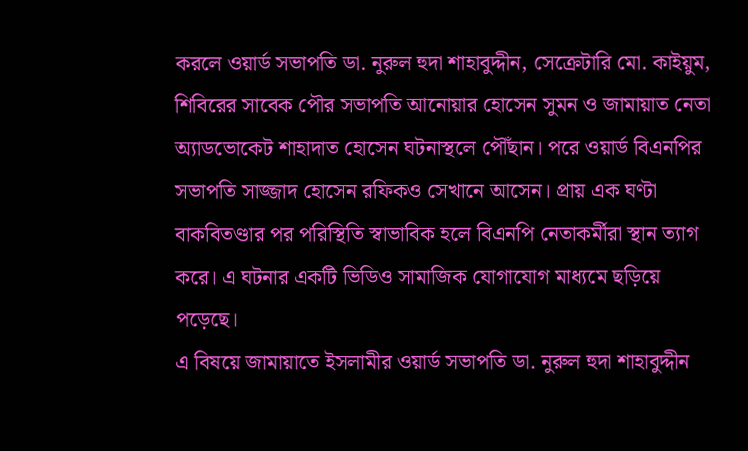করলে ওয়ার্ড সভাপতি ডা. নুরুল হুদা শাহাবুদ্দীন, সেক্রেটারি মো. কাইয়ুম, শিবিরের সাবেক পৌর সভাপতি আনোয়ার হোসেন সুমন ও জামায়াত নেতা অ্যাডভোকেট শাহাদাত হোসেন ঘটনাস্থলে পৌঁছান। পরে ওয়ার্ড বিএনপির সভাপতি সাজ্জাদ হোসেন রফিকও সেখানে আসেন। প্রায় এক ঘণ্টা বাকবিতণ্ডার পর পরিস্থিতি স্বাভাবিক হলে বিএনপি নেতাকর্মীরা স্থান ত্যাগ করে। এ ঘটনার একটি ভিডিও সামাজিক যোগাযোগ মাধ্যমে ছড়িয়ে পড়েছে।
এ বিষয়ে জামায়াতে ইসলামীর ওয়ার্ড সভাপতি ডা. নুরুল হুদা শাহাবুদ্দীন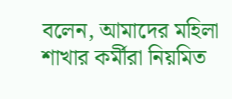বলেন, আমাদের মহিলা শাখার কর্মীরা নিয়মিত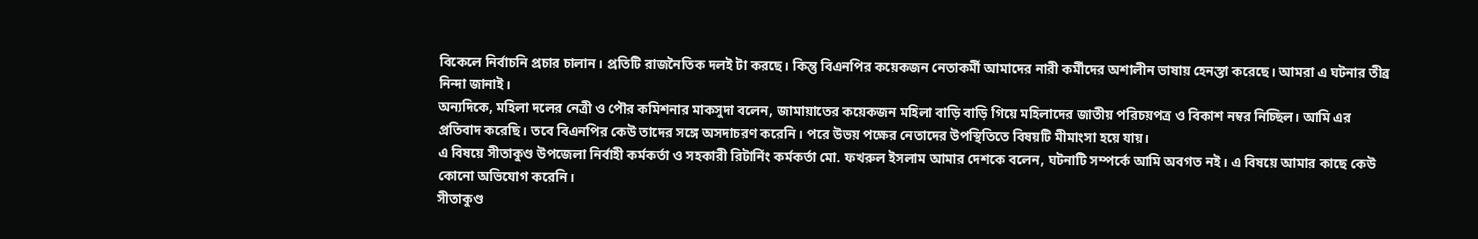বিকেলে নির্বাচনি প্রচার চালান। প্রতিটি রাজনৈতিক দলই টা করছে। কিন্তু বিএনপির কয়েকজন নেতাকর্মী আমাদের নারী কর্মীদের অশালীন ভাষায় হেনস্তা করেছে। আমরা এ ঘটনার তীব্র নিন্দা জানাই।
অন্যদিকে, মহিলা দলের নেত্রী ও পৌর কমিশনার মাকসুদা বলেন, জামায়াতের কয়েকজন মহিলা বাড়ি বাড়ি গিয়ে মহিলাদের জাতীয় পরিচয়পত্র ও বিকাশ নম্বর নিচ্ছিল। আমি এর প্রতিবাদ করেছি। তবে বিএনপির কেউ তাদের সঙ্গে অসদাচরণ করেনি। পরে উভয় পক্ষের নেতাদের উপস্থিতিতে বিষয়টি মীমাংসা হয়ে যায়।
এ বিষয়ে সীতাকুণ্ড উপজেলা নির্বাহী কর্মকর্তা ও সহকারী রিটার্নিং কর্মকর্তা মো. ফখরুল ইসলাম আমার দেশকে বলেন, ঘটনাটি সম্পর্কে আমি অবগত নই। এ বিষয়ে আমার কাছে কেউ কোনো অভিযোগ করেনি।
সীতাকুণ্ড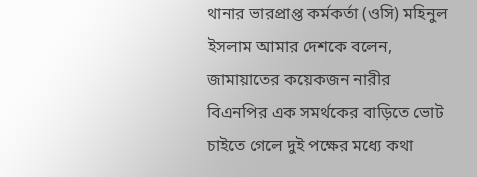থানার ভারপ্রাপ্ত কর্মকর্তা (ওসি) মহিনুল ইসলাম আমার দেশকে বলেন, জামায়াতের কয়েকজন নারীর বিএনপির এক সমর্থকের বাড়িতে ভোট চাইতে গেলে দুই পক্ষের মধ্যে কথা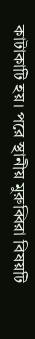কাটাকাটি হয়। পরে স্থানীয় মুরুব্বিরা বিষয়টি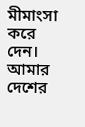মীমাংসা করে দেন।
আমার দেশের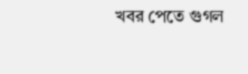খবর পেতে গুগল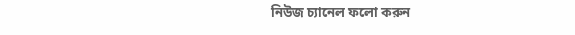নিউজ চ্যানেল ফলো করুন